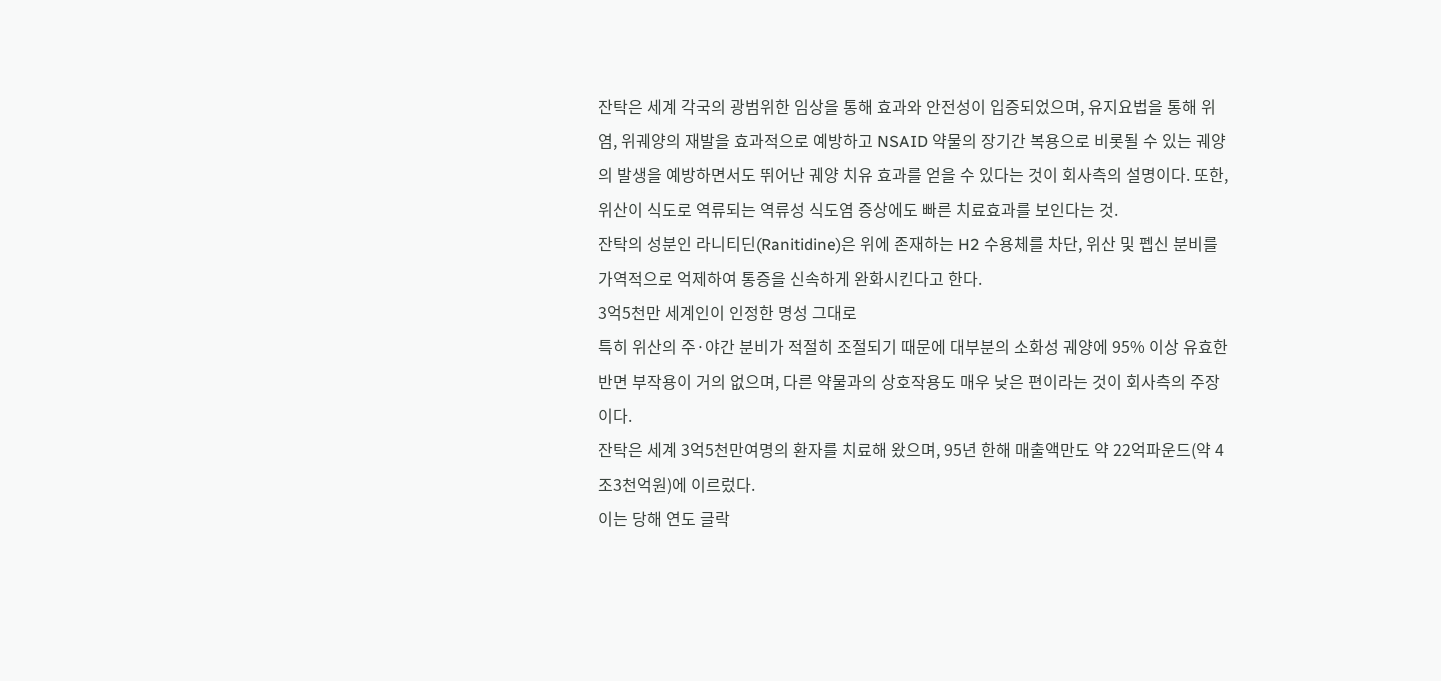잔탁은 세계 각국의 광범위한 임상을 통해 효과와 안전성이 입증되었으며, 유지요법을 통해 위염, 위궤양의 재발을 효과적으로 예방하고 NSAID 약물의 장기간 복용으로 비롯될 수 있는 궤양의 발생을 예방하면서도 뛰어난 궤양 치유 효과를 얻을 수 있다는 것이 회사측의 설명이다. 또한, 위산이 식도로 역류되는 역류성 식도염 증상에도 빠른 치료효과를 보인다는 것.
잔탁의 성분인 라니티딘(Ranitidine)은 위에 존재하는 H2 수용체를 차단, 위산 및 펩신 분비를 가역적으로 억제하여 통증을 신속하게 완화시킨다고 한다.
3억5천만 세계인이 인정한 명성 그대로
특히 위산의 주·야간 분비가 적절히 조절되기 때문에 대부분의 소화성 궤양에 95% 이상 유효한 반면 부작용이 거의 없으며, 다른 약물과의 상호작용도 매우 낮은 편이라는 것이 회사측의 주장이다.
잔탁은 세계 3억5천만여명의 환자를 치료해 왔으며, 95년 한해 매출액만도 약 22억파운드(약 4조3천억원)에 이르렀다.
이는 당해 연도 글락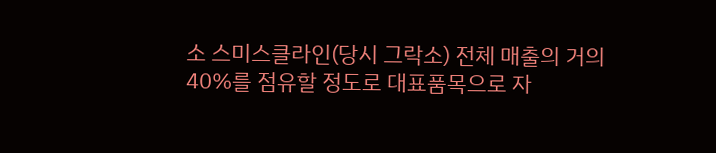소 스미스클라인(당시 그락소) 전체 매출의 거의 40%를 점유할 정도로 대표품목으로 자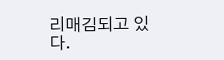리매김되고 있다.